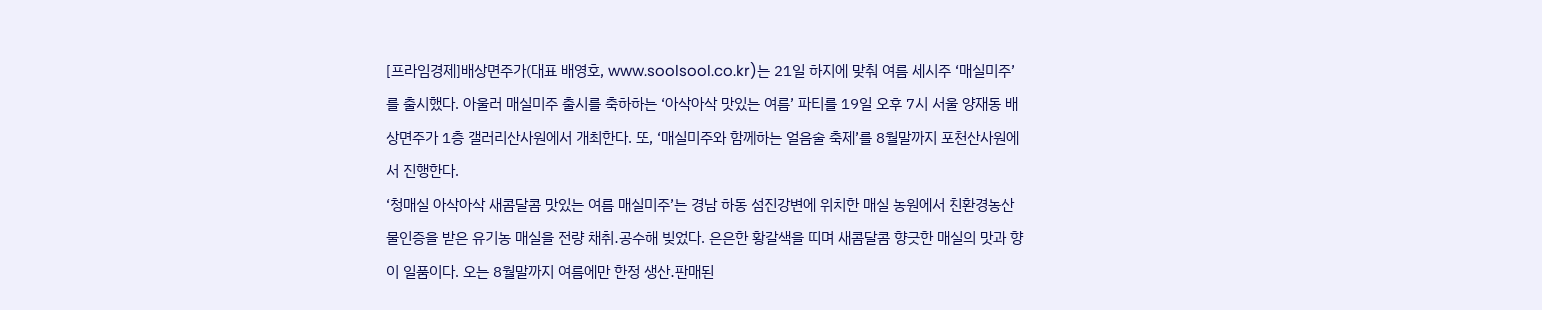[프라임경제]배상면주가(대표 배영호, www.soolsool.co.kr)는 21일 하지에 맞춰 여름 세시주 ‘매실미주’를 출시했다. 아울러 매실미주 출시를 축하하는 ‘아삭아삭 맛있는 여름’ 파티를 19일 오후 7시 서울 양재동 배상면주가 1층 갤러리산사원에서 개최한다. 또, ‘매실미주와 함께하는 얼음술 축제’를 8월말까지 포천산사원에서 진행한다.
‘청매실 아삭아삭 새콤달콤 맛있는 여름 매실미주’는 경남 하동 섬진강변에 위치한 매실 농원에서 친환경농산물인증을 받은 유기농 매실을 전량 채취․공수해 빚었다. 은은한 황갈색을 띠며 새콤달콤 향긋한 매실의 맛과 향이 일품이다. 오는 8월말까지 여름에만 한정 생산․판매된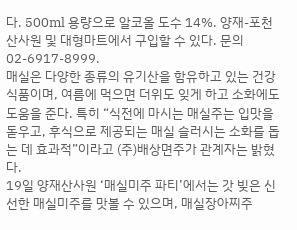다. 500ml 용량으로 알코올 도수 14%. 양재-포천산사원 및 대형마트에서 구입할 수 있다. 문의 02-6917-8999.
매실은 다양한 종류의 유기산을 함유하고 있는 건강식품이며, 여름에 먹으면 더위도 잊게 하고 소화에도 도움을 준다. 특히 “식전에 마시는 매실주는 입맛을 돋우고, 후식으로 제공되는 매실 슬러시는 소화를 돕는 데 효과적”이라고 (주)배상면주가 관계자는 밝혔다.
19일 양재산사원 ‘매실미주 파티’에서는 갓 빚은 신선한 매실미주를 맛볼 수 있으며, 매실장아찌주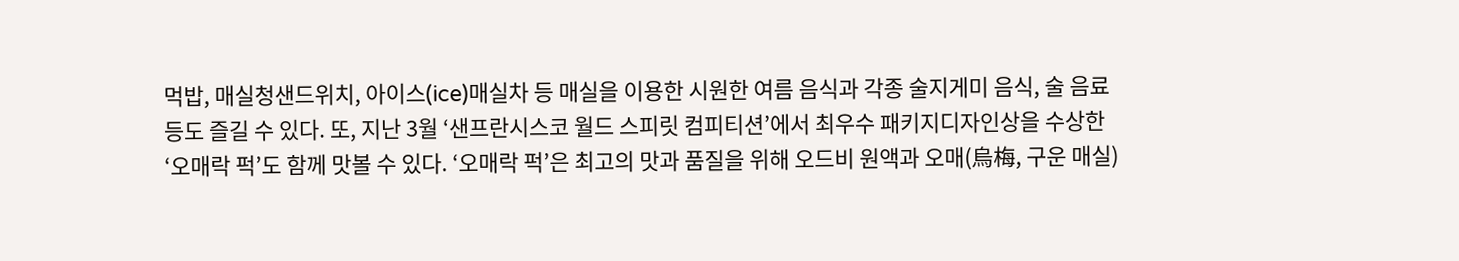먹밥, 매실청샌드위치, 아이스(ice)매실차 등 매실을 이용한 시원한 여름 음식과 각종 술지게미 음식, 술 음료 등도 즐길 수 있다. 또, 지난 3월 ‘샌프란시스코 월드 스피릿 컴피티션’에서 최우수 패키지디자인상을 수상한 ‘오매락 퍽’도 함께 맛볼 수 있다. ‘오매락 퍽’은 최고의 맛과 품질을 위해 오드비 원액과 오매(烏梅, 구운 매실)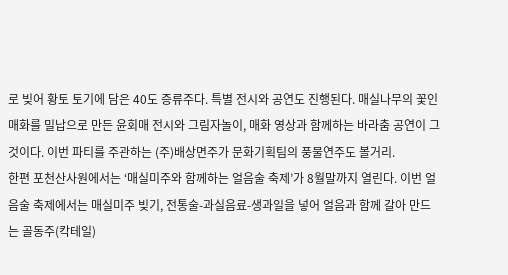로 빚어 황토 토기에 담은 40도 증류주다. 특별 전시와 공연도 진행된다. 매실나무의 꽃인 매화를 밀납으로 만든 윤회매 전시와 그림자놀이, 매화 영상과 함께하는 바라춤 공연이 그것이다. 이번 파티를 주관하는 (주)배상면주가 문화기획팀의 풍물연주도 볼거리.
한편 포천산사원에서는 ‘매실미주와 함께하는 얼음술 축제’가 8월말까지 열린다. 이번 얼음술 축제에서는 매실미주 빚기, 전통술-과실음료-생과일을 넣어 얼음과 함께 갈아 만드는 골동주(칵테일)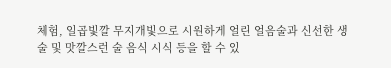체험, 일곱빛깔 무지개빛으로 시원하게 얼린 얼음술과 신선한 생술 및 맛깔스런 술 음식 시식 등을 할 수 있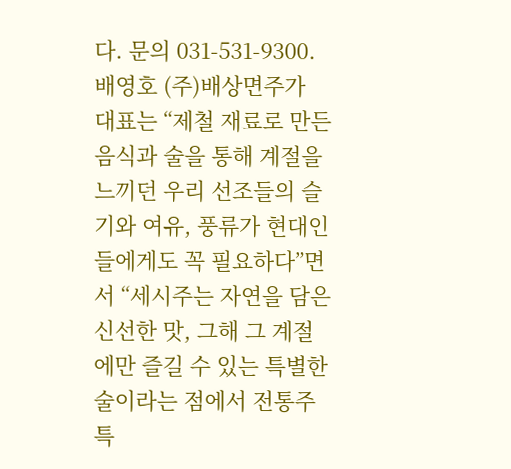다. 문의 031-531-9300.
배영호 (주)배상면주가 대표는 “제철 재료로 만든 음식과 술을 통해 계절을 느끼던 우리 선조들의 슬기와 여유, 풍류가 현대인들에게도 꼭 필요하다”면서 “세시주는 자연을 담은 신선한 맛, 그해 그 계절에만 즐길 수 있는 특별한 술이라는 점에서 전통주 특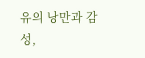유의 낭만과 감성,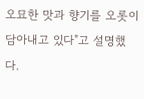오묘한 맛과 향기를 오롯이 담아내고 있다"고 설명했다.